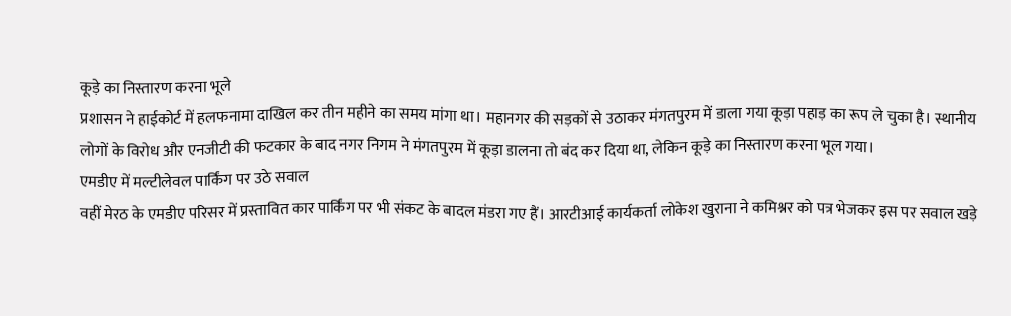कूड़े का निस्तारण करना भूले
प्रशासन ने हाईकोर्ट में हलफनामा दाखिल कर तीन महीने का समय मांगा था। महानगर की सड़कों से उठाकर मंगतपुरम में डाला गया कूड़ा पहाड़ का रूप ले चुका है। स्थानीय लोगों के विरोध और एनजीटी की फटकार के बाद नगर निगम ने मंगतपुरम में कूड़ा डालना तो बंद कर दिया था, लेकिन कूड़े का निस्तारण करना भूल गया।
एमडीए में मल्टीलेवल पार्किंग पर उठे सवाल
वहीं मेरठ के एमडीए परिसर में प्रस्तावित कार पार्किंग पर भी संकट के बादल मंडरा गए हैं। आरटीआई कार्यकर्ता लोकेश खुराना ने कमिश्नर को पत्र भेजकर इस पर सवाल खड़े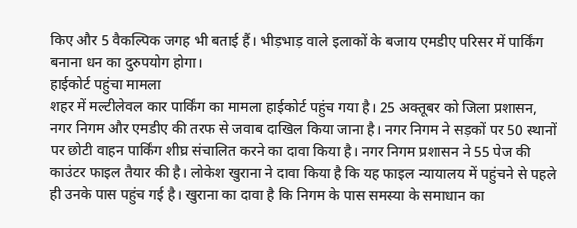किए और 5 वैकल्पिक जगह भी बताई हैं। भीड़भाड़ वाले इलाकों के बजाय एमडीए परिसर में पार्किंग बनाना धन का दुरुपयोग होगा।
हाईकोर्ट पहुंचा मामला
शहर में मल्टीलेवल कार पार्किंग का मामला हाईकोर्ट पहुंच गया है। 25 अक्तूबर को जिला प्रशासन, नगर निगम और एमडीए की तरफ से जवाब दाखिल किया जाना है। नगर निगम ने सड़कों पर 50 स्थानों पर छोटी वाहन पार्किंग शीघ्र संचालित करने का दावा किया है। नगर निगम प्रशासन ने 55 पेज की काउंटर फाइल तैयार की है। लोकेश खुराना ने दावा किया है कि यह फाइल न्यायालय में पहुंचने से पहले ही उनके पास पहुंच गई है। खुराना का दावा है कि निगम के पास समस्या के समाधान का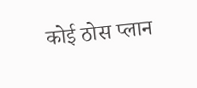कोई ठोस प्लान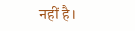नहीं है।